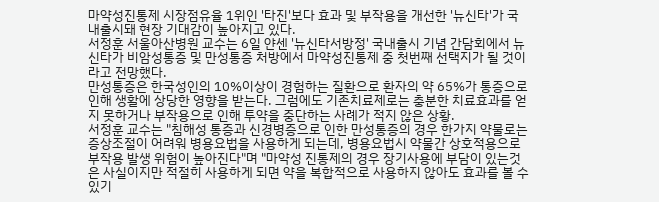마약성진통제 시장점유율 1위인 '타진'보다 효과 및 부작용을 개선한 '뉴신타'가 국내출시돼 현장 기대감이 높아지고 있다.
서정훈 서울아산병원 교수는 6일 얀센 '뉴신타서방정' 국내출시 기념 간담회에서 뉴신타가 비암성통증 및 만성통증 처방에서 마약성진통제 중 첫번째 선택지가 될 것이라고 전망했다.
만성통증은 한국성인의 10%이상이 경험하는 질환으로 환자의 약 65%가 통증으로 인해 생활에 상당한 영향을 받는다. 그럼에도 기존치료제로는 충분한 치료효과를 얻지 못하거나 부작용으로 인해 투약을 중단하는 사례가 적지 않은 상황.
서정훈 교수는 "침해성 통증과 신경병증으로 인한 만성통증의 경우 한가지 약물로는 증상조절이 어려워 병용요법을 사용하게 되는데, 병용요법시 약물간 상호적용으로 부작용 발생 위험이 높아진다"며 "마약성 진통제의 경우 장기사용에 부담이 있는것은 사실이지만 적절히 사용하게 되면 약을 복합적으로 사용하지 않아도 효과를 볼 수 있기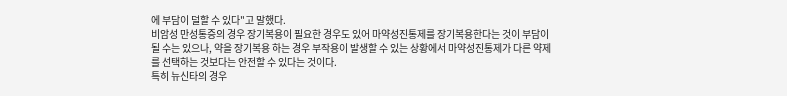에 부담이 덜할 수 있다"고 말했다.
비암성 만성통증의 경우 장기복용이 필요한 경우도 있어 마약성진통제를 장기복용한다는 것이 부담이 될 수는 있으나, 약을 장기복용 하는 경우 부작용이 발생할 수 있는 상황에서 마약성진통제가 다른 약제를 선택하는 것보다는 안전할 수 있다는 것이다.
특히 뉴신타의 경우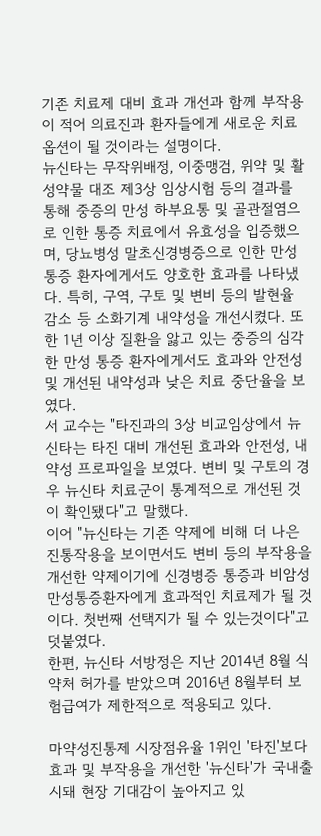기존 치료제 대비 효과 개선과 함께 부작용이 적어 의료진과 환자들에게 새로운 치료옵션이 될 것이라는 설명이다.
뉴신타는 무작위배정, 이중맹검, 위약 및 활성약물 대조 제3상 임상시험 등의 결과를 통해 중증의 만성 하부요통 및 골관절염으로 인한 통증 치료에서 유효성을 입증했으며, 당뇨병성 말초신경병증으로 인한 만성 통증 환자에게서도 양호한 효과를 나타냈다. 특히, 구역, 구토 및 변비 등의 발현율 감소 등 소화기계 내약성을 개선시켰다. 또한 1년 이상 질환을 앓고 있는 중증의 심각한 만성 통증 환자에게서도 효과와 안전성 및 개선된 내약성과 낮은 치료 중단율을 보였다.
서 교수는 "타진과의 3상 비교임상에서 뉴신타는 타진 대비 개선된 효과와 안전성, 내약성 프로파일을 보였다. 변비 및 구토의 경우 뉴신타 치료군이 통계적으로 개선된 것이 확인됐다"고 말했다.
이어 "뉴신타는 기존 약제에 비해 더 나은 진통작용을 보이면서도 변비 등의 부작용을 개선한 약제이기에 신경병증 통증과 비암성 만성통증환자에게 효과적인 치료제가 될 것이다. 첫번째 선택지가 될 수 있는것이다"고 덧붙였다.
한편, 뉴신타 서방정은 지난 2014년 8월 식약처 허가를 받았으며 2016년 8월부터 보험급여가 제한적으로 적용되고 있다.

마약성진통제 시장점유율 1위인 '타진'보다 효과 및 부작용을 개선한 '뉴신타'가 국내출시돼 현장 기대감이 높아지고 있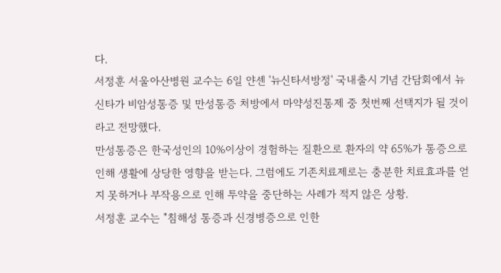다.
서정훈 서울아산병원 교수는 6일 얀센 '뉴신타서방정' 국내출시 기념 간담회에서 뉴신타가 비암성통증 및 만성통증 처방에서 마약성진통제 중 첫번째 선택지가 될 것이라고 전망했다.
만성통증은 한국성인의 10%이상이 경험하는 질환으로 환자의 약 65%가 통증으로 인해 생활에 상당한 영향을 받는다. 그럼에도 기존치료제로는 충분한 치료효과를 얻지 못하거나 부작용으로 인해 투약을 중단하는 사례가 적지 않은 상황.
서정훈 교수는 "침해성 통증과 신경병증으로 인한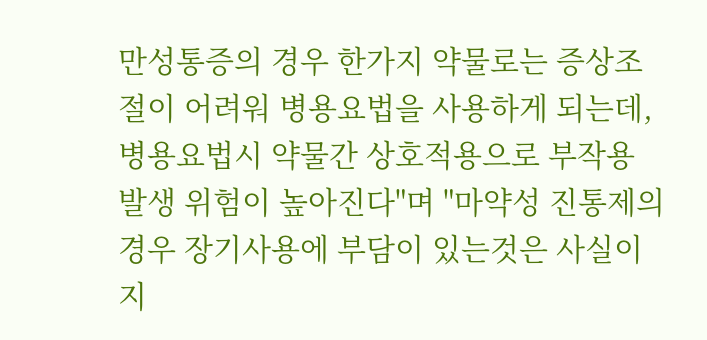만성통증의 경우 한가지 약물로는 증상조절이 어려워 병용요법을 사용하게 되는데, 병용요법시 약물간 상호적용으로 부작용 발생 위험이 높아진다"며 "마약성 진통제의 경우 장기사용에 부담이 있는것은 사실이지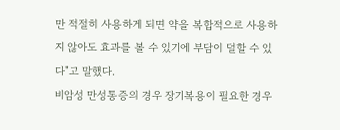만 적절히 사용하게 되면 약을 복합적으로 사용하지 않아도 효과를 볼 수 있기에 부담이 덜할 수 있다"고 말했다.
비암성 만성통증의 경우 장기복용이 필요한 경우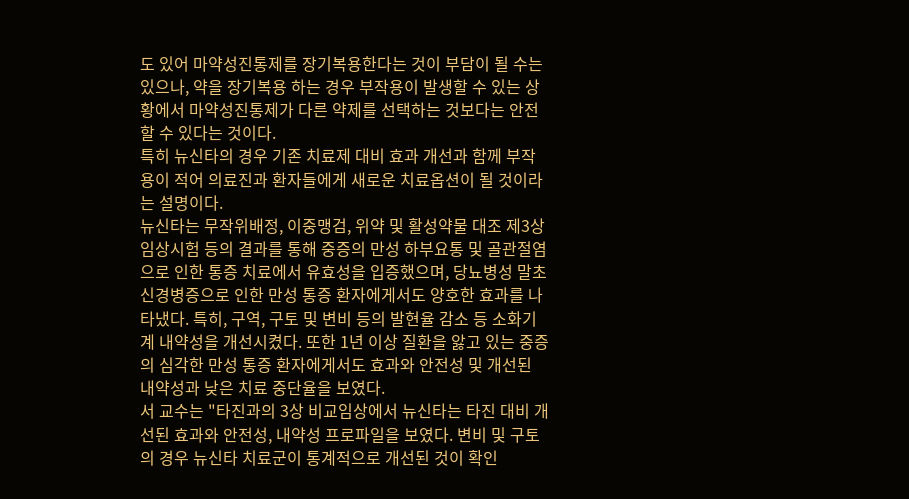도 있어 마약성진통제를 장기복용한다는 것이 부담이 될 수는 있으나, 약을 장기복용 하는 경우 부작용이 발생할 수 있는 상황에서 마약성진통제가 다른 약제를 선택하는 것보다는 안전할 수 있다는 것이다.
특히 뉴신타의 경우 기존 치료제 대비 효과 개선과 함께 부작용이 적어 의료진과 환자들에게 새로운 치료옵션이 될 것이라는 설명이다.
뉴신타는 무작위배정, 이중맹검, 위약 및 활성약물 대조 제3상 임상시험 등의 결과를 통해 중증의 만성 하부요통 및 골관절염으로 인한 통증 치료에서 유효성을 입증했으며, 당뇨병성 말초신경병증으로 인한 만성 통증 환자에게서도 양호한 효과를 나타냈다. 특히, 구역, 구토 및 변비 등의 발현율 감소 등 소화기계 내약성을 개선시켰다. 또한 1년 이상 질환을 앓고 있는 중증의 심각한 만성 통증 환자에게서도 효과와 안전성 및 개선된 내약성과 낮은 치료 중단율을 보였다.
서 교수는 "타진과의 3상 비교임상에서 뉴신타는 타진 대비 개선된 효과와 안전성, 내약성 프로파일을 보였다. 변비 및 구토의 경우 뉴신타 치료군이 통계적으로 개선된 것이 확인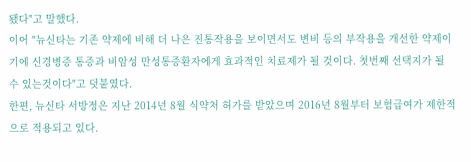됐다"고 말했다.
이어 "뉴신타는 기존 약제에 비해 더 나은 진통작용을 보이면서도 변비 등의 부작용을 개선한 약제이기에 신경병증 통증과 비암성 만성통증환자에게 효과적인 치료제가 될 것이다. 첫번째 선택지가 될 수 있는것이다"고 덧붙였다.
한편, 뉴신타 서방정은 지난 2014년 8월 식약처 허가를 받았으며 2016년 8월부터 보험급여가 제한적으로 적용되고 있다.